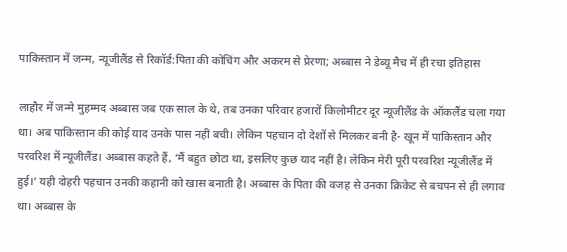पाकिस्तान में जन्म, न्यूजीलैंड से रिकॉर्ड:पिता की कोचिंग और अकरम से प्रेरणा; अब्बास ने डेब्यू मैच में ही रचा इतिहास

लाहौर में जन्मे मुहम्मद अब्बास जब एक साल के थे, तब उनका परिवार हजारों किलोमीटर दूर न्यूजीलैंड के ऑकलैंड चला गया था। अब पाकिस्तान की कोई याद उनके पास नहीं बची। लेकिन पहचान दो देशों से मिलकर बनी है- खून में पाकिस्तान और परवरिश में न्यूजीलैंड। अब्बास कहते हैं, ‘मैं बहुत छोटा था, इसलिए कुछ याद नहीं है। लेकिन मेरी पूरी परवरिश न्यूजीलैंड में हुई।’ यही दोहरी पहचान उनकी कहानी को खास बनाती है। अब्बास के पिता की वजह से उनका क्रिकेट से बचपन से ही लगाव था। अब्बास के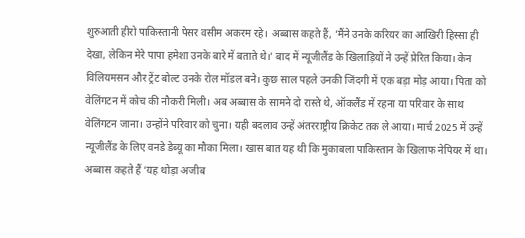शुरुआती हीरो पाकिस्तानी पेसर वसीम अकरम रहे। अब्बास कहते हैं, ‘मैंने उनके करियर का आखिरी हिस्सा ही देखा, लेकिन मेरे पापा हमेशा उनके बारे में बताते थे।’ बाद में न्यूजीलैंड के खिलाड़ियों ने उन्हें प्रेरित किया। केन विलियमसन और ट्रेंट बोल्ट उनके रोल मॉडल बने। कुछ साल पहले उनकी जिंदगी में एक बड़ा मोड़ आया। पिता को वेलिंगटन में कोच की नौकरी मिली। अब अब्बास के सामने दो रास्ते थे, ऑकलैंड में रहना या परिवार के साथ वेलिंगटन जाना। उन्होंने परिवार को चुना। यही बदलाव उन्हें अंतरराष्ट्रीय क्रिकेट तक ले आया। मार्च 2025 में उन्हें न्यूजीलैंड के लिए वनडे डेब्यू का मौका मिला। खास बात यह थी कि मुकाबला पाकिस्तान के खिलाफ नेपियर में था। अब्बास कहते हैं ‘यह थोड़ा अजीब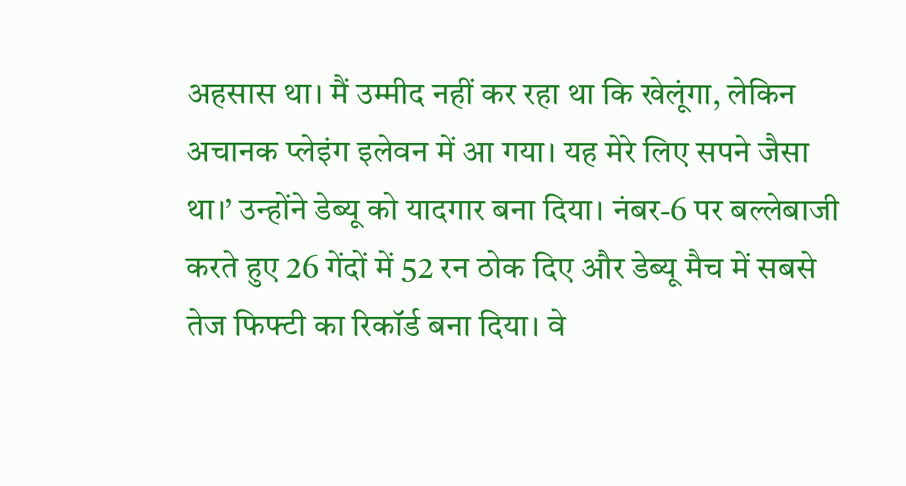अहसास था। मैं उम्मीद नहीं कर रहा था कि खेलूंगा, लेकिन अचानक प्लेइंग इलेवन में आ गया। यह मेरे लिए सपने जैसा था।’ उन्होंने डेब्यू को यादगार बना दिया। नंबर-6 पर बल्लेबाजी करते हुए 26 गेंदों में 52 रन ठोक दिए और डेब्यू मैच में सबसे तेज फिफ्टी का रिकॉर्ड बना दिया। वे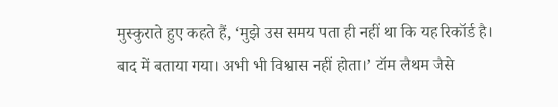मुस्कुराते हुए कहते हैं, ‘मुझे उस समय पता ही नहीं था कि यह रिकॉर्ड है। बाद में बताया गया। अभी भी विश्वास नहीं होता।’ टॉम लैथम जैसे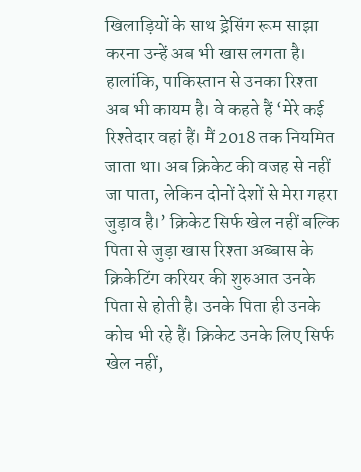खिलाड़ियों के साथ ड्रेसिंग रूम साझा करना उन्हें अब भी खास लगता है। हालांकि, पाकिस्तान से उनका रिश्ता अब भी कायम है। वे कहते हैं ‘मेरे कई रिश्तेदार वहां हैं। मैं 2018 तक नियमित जाता था। अब क्रिकेट की वजह से नहीं जा पाता, लेकिन दोनों देशों से मेरा गहरा जुड़ाव है।’ क्रिकेट सिर्फ खेल नहीं बल्कि पिता से जुड़ा खास रिश्ता अब्बास के क्रिकेटिंग करियर की शुरुआत उनके पिता से होती है। उनके पिता ही उनके कोच भी रहे हैं। क्रिकेट उनके लिए सिर्फ खेल नहीं,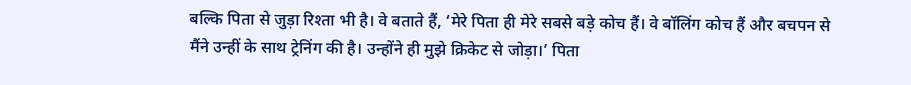बल्कि पिता से जुड़ा रिश्ता भी है। वे बताते हैं, ‘मेरे पिता ही मेरे सबसे बड़े कोच हैं। वे बॉलिंग कोच हैं और बचपन से मैंने उन्हीं के साथ ट्रेनिंग की है। उन्होंने ही मुझे क्रिकेट से जोड़ा।’ पिता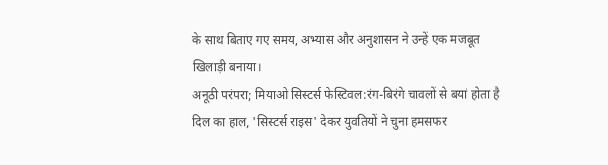के साथ बिताए गए समय, अभ्यास और अनुशासन ने उन्हें एक मजबूत खिलाड़ी बनाया।
अनूठी परंपरा; मियाओ सिस्टर्स फेस्टिवल:रंग-बिरंगे चावलों से बयां होता है दिल का हाल, 'सिस्टर्स राइस' देकर युवतियों ने चुना हमसफर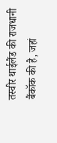तस्वीर थाईलैंड की राजधानी बैंकॉक की है, जहां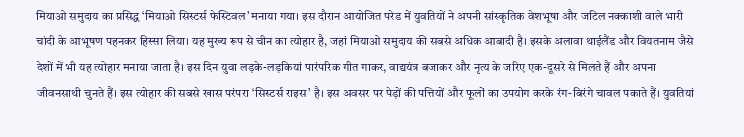मियाओ समुदाय का प्रसिद्ध ‘मियाओ सिस्टर्स फेस्टिवल’ मनाया गया। इस दौरान आयोजित परेड में युवतियों ने अपनी सांस्कृतिक वेशभूषा और जटिल नक्काशी वाले भारी चांदी के आभूषण पहनकर हिस्सा लिया। यह मुख्य रूप से चीन का त्योहार है, जहां मियाओ समुदाय की सबसे अधिक आबादी है। इसके अलावा थाईलैंड और वियतनाम जैसे देशों में भी यह त्योहार मनाया जाता है। इस दिन युवा लड़के-लड़कियां पारंपरिक गीत गाकर, वाद्ययंत्र बजाकर और नृत्य के जरिए एक-दूसरे से मिलते हैं और अपना जीवनसाथी चुनते हैं। इस त्योहार की सबसे खास परंपरा ‘सिस्टर्स राइस’ है। इस अवसर पर पेड़ों की पत्तियों और फूलों का उपयोग करके रंग-बिरंगे चावल पकाते हैं। युवतियां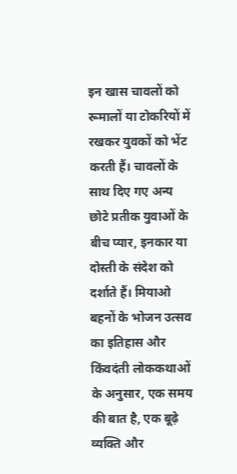इन खास चावलों को रूमालों या टोकरियों में रखकर युवकों को भेंट करती हैं। चावलों के साथ दिए गए अन्य छोटे प्रतीक युवाओं के बीच प्यार, इनकार या दोस्ती के संदेश को दर्शाते हैं। मियाओ बहनों के भोजन उत्सव का इतिहास और किंवदंती लोककथाओं के अनुसार, एक समय की बात है, एक बूढ़े व्यक्ति और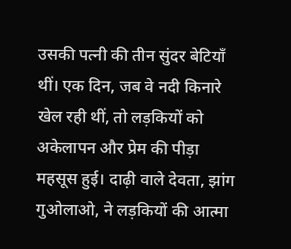उसकी पत्नी की तीन सुंदर बेटियाँ थीं। एक दिन, जब वे नदी किनारे खेल रही थीं, तो लड़कियों को अकेलापन और प्रेम की पीड़ा महसूस हुई। दाढ़ी वाले देवता, झांग गुओलाओ, ने लड़कियों की आत्मा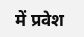में प्रवेश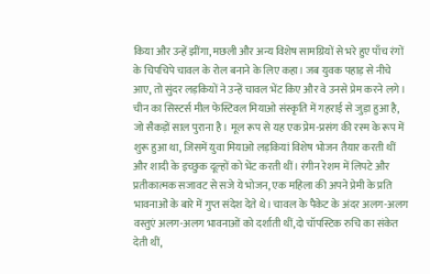किया और उन्हें झींगा, मछली और अन्य विशेष सामग्रियों से भरे हुए पाँच रंगों के चिपचिपे चावल के रोल बनाने के लिए कहा। जब युवक पहाड़ से नीचे आए, तो सुंदर लड़कियों ने उन्हें चावल भेंट किए और वे उनसे प्रेम करने लगे। चीन का सिस्टर्स मील फेस्टिवल मियाओ संस्कृति में गहराई से जुड़ा हुआ है, जो सैकड़ों साल पुराना है। मूल रूप से यह एक प्रेम-प्रसंग की रस्म के रूप में शुरू हुआ था, जिसमें युवा मियाओ लड़कियां विशेष भोजन तैयार करती थीं और शादी के इच्छुक दूल्हों को भेंट करती थीं। रंगीन रेशम में लिपटे और प्रतीकात्मक सजावट से सजे ये भोजन, एक महिला की अपने प्रेमी के प्रति भावनाओं के बारे में गुप्त संदेश देते थे। चावल के पैकेट के अंदर अलग-अलग वस्तुएं अलग-अलग भावनाओं को दर्शाती थीं,दो चॉपस्टिक रुचि का संकेत देती थीं,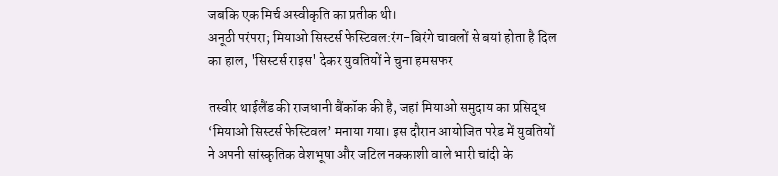जबकि एक मिर्च अस्वीकृति का प्रतीक थी।
अनूठी परंपरा; मियाओ सिस्टर्स फेस्टिवल:रंग-बिरंगे चावलों से बयां होता है दिल का हाल, 'सिस्टर्स राइस' देकर युवतियों ने चुना हमसफर

तस्वीर थाईलैंड की राजधानी बैंकॉक की है, जहां मियाओ समुदाय का प्रसिद्ध ‘मियाओ सिस्टर्स फेस्टिवल’ मनाया गया। इस दौरान आयोजित परेड में युवतियों ने अपनी सांस्कृतिक वेशभूषा और जटिल नक्काशी वाले भारी चांदी के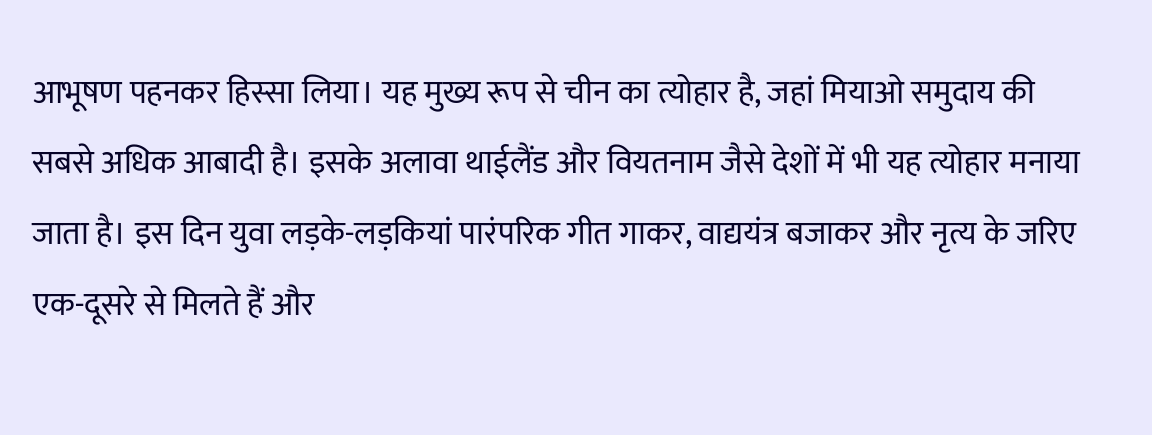आभूषण पहनकर हिस्सा लिया। यह मुख्य रूप से चीन का त्योहार है, जहां मियाओ समुदाय की सबसे अधिक आबादी है। इसके अलावा थाईलैंड और वियतनाम जैसे देशों में भी यह त्योहार मनाया जाता है। इस दिन युवा लड़के-लड़कियां पारंपरिक गीत गाकर, वाद्ययंत्र बजाकर और नृत्य के जरिए एक-दूसरे से मिलते हैं और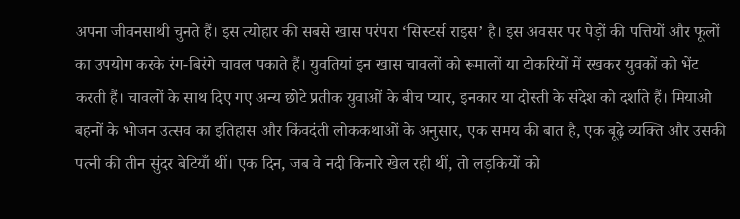अपना जीवनसाथी चुनते हैं। इस त्योहार की सबसे खास परंपरा ‘सिस्टर्स राइस’ है। इस अवसर पर पेड़ों की पत्तियों और फूलों का उपयोग करके रंग-बिरंगे चावल पकाते हैं। युवतियां इन खास चावलों को रूमालों या टोकरियों में रखकर युवकों को भेंट करती हैं। चावलों के साथ दिए गए अन्य छोटे प्रतीक युवाओं के बीच प्यार, इनकार या दोस्ती के संदेश को दर्शाते हैं। मियाओ बहनों के भोजन उत्सव का इतिहास और किंवदंती लोककथाओं के अनुसार, एक समय की बात है, एक बूढ़े व्यक्ति और उसकी पत्नी की तीन सुंदर बेटियाँ थीं। एक दिन, जब वे नदी किनारे खेल रही थीं, तो लड़कियों को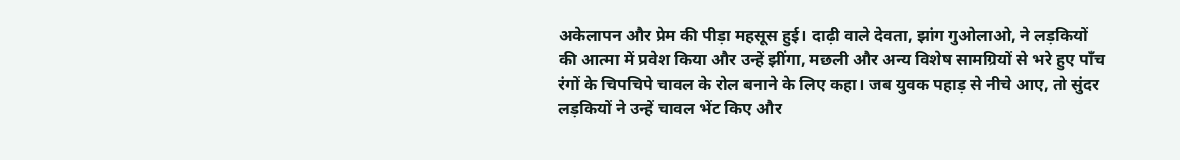अकेलापन और प्रेम की पीड़ा महसूस हुई। दाढ़ी वाले देवता, झांग गुओलाओ, ने लड़कियों की आत्मा में प्रवेश किया और उन्हें झींगा, मछली और अन्य विशेष सामग्रियों से भरे हुए पाँच रंगों के चिपचिपे चावल के रोल बनाने के लिए कहा। जब युवक पहाड़ से नीचे आए, तो सुंदर लड़कियों ने उन्हें चावल भेंट किए और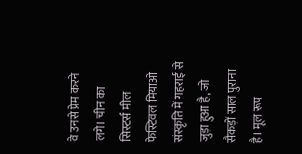वे उनसे प्रेम करने लगे। चीन का सिस्टर्स मील फेस्टिवल मियाओ संस्कृति में गहराई से जुड़ा हुआ है, जो सैकड़ों साल पुराना है। मूल रूप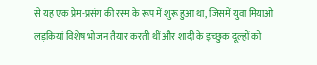से यह एक प्रेम-प्रसंग की रस्म के रूप में शुरू हुआ था, जिसमें युवा मियाओ लड़कियां विशेष भोजन तैयार करती थीं और शादी के इच्छुक दूल्हों को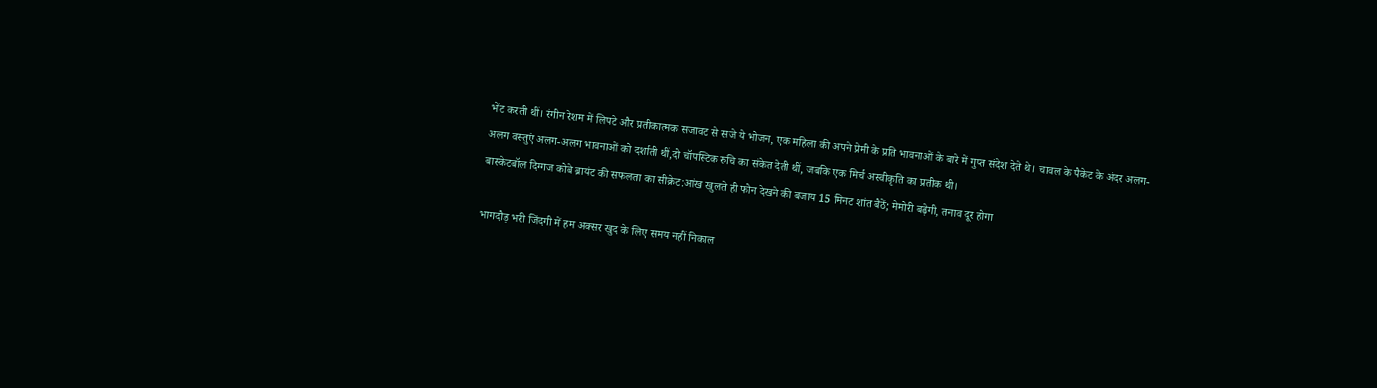भेंट करती थीं। रंगीन रेशम में लिपटे और प्रतीकात्मक सजावट से सजे ये भोजन, एक महिला की अपने प्रेमी के प्रति भावनाओं के बारे में गुप्त संदेश देते थे। चावल के पैकेट के अंदर अलग-अलग वस्तुएं अलग-अलग भावनाओं को दर्शाती थीं,दो चॉपस्टिक रुचि का संकेत देती थीं, जबकि एक मिर्च अस्वीकृति का प्रतीक थी।
बास्केटबॉल दिग्गज कोबे ब्रायंट की सफलता का सीक्रेट:आंख खुलते ही फोन देखने की बजाय 15 मिनट शांत बैठें; मेमोरी बढ़ेगी, तनाव दूर होगा

भागदौड़ भरी जिंदगी में हम अक्सर खुद के लिए समय नहीं निकाल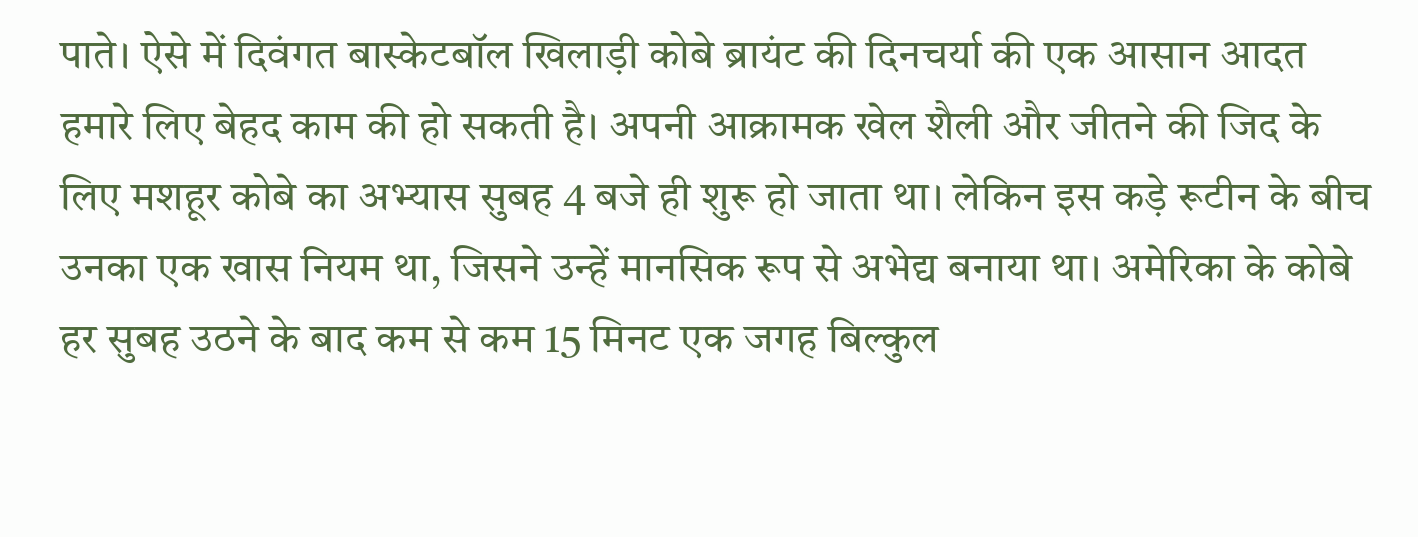पाते। ऐसे में दिवंगत बास्केटबॉल खिलाड़ी कोबे ब्रायंट की दिनचर्या की एक आसान आदत हमारे लिए बेहद काम की हो सकती है। अपनी आक्रामक खेल शैली और जीतने की जिद के लिए मशहूर कोबे का अभ्यास सुबह 4 बजे ही शुरू हो जाता था। लेकिन इस कड़े रूटीन के बीच उनका एक खास नियम था, जिसने उन्हें मानसिक रूप से अभेद्य बनाया था। अमेरिका के कोबे हर सुबह उठने के बाद कम से कम 15 मिनट एक जगह बिल्कुल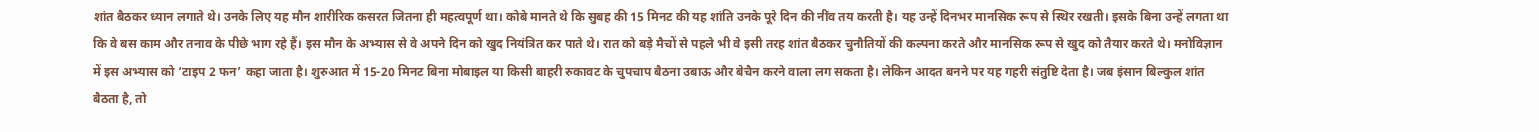शांत बैठकर ध्यान लगाते थे। उनके लिए यह मौन शारीरिक कसरत जितना ही महत्वपूर्ण था। कोबे मानते थे कि सुबह की 15 मिनट की यह शांति उनके पूरे दिन की नींव तय करती है। यह उन्हें दिनभर मानसिक रूप से स्थिर रखती। इसके बिना उन्हें लगता था कि वे बस काम और तनाव के पीछे भाग रहे हैं। इस मौन के अभ्यास से वे अपने दिन को खुद नियंत्रित कर पाते थे। रात को बड़े मैचों से पहले भी वे इसी तरह शांत बैठकर चुनौतियों की कल्पना करते और मानसिक रूप से खुद को तैयार करते थे। मनोविज्ञान में इस अभ्यास को ‘टाइप 2 फन’ कहा जाता है। शुरुआत में 15-20 मिनट बिना मोबाइल या किसी बाहरी रुकावट के चुपचाप बैठना उबाऊ और बेचैन करने वाला लग सकता है। लेकिन आदत बनने पर यह गहरी संतुष्टि देता है। जब इंसान बिल्कुल शांत बैठता है, तो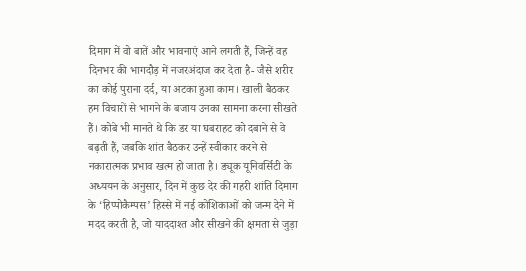दिमाग में वो बातें और भावनाएं आने लगती हैं, जिन्हें वह दिनभर की भागदौड़ में नजरअंदाज कर देता है- जैसे शरीर का कोई पुराना दर्द, या अटका हुआ काम। खाली बैठकर हम विचारों से भागने के बजाय उनका सामना करना सीखते हैं। कोबे भी मानते थे कि डर या घबराहट को दबाने से वे बढ़ती हैं, जबकि शांत बैठकर उन्हें स्वीकार करने से नकारात्मक प्रभाव खत्म हो जाता है। ड्यूक यूनिवर्सिटी के अध्ययन के अनुसार, दिन में कुछ देर की गहरी शांति दिमाग के ‘हिप्पोकैम्पस’ हिस्से में नई कोशिकाओं को जन्म देने में मदद करती है, जो याददाश्त और सीखने की क्षमता से जुड़ा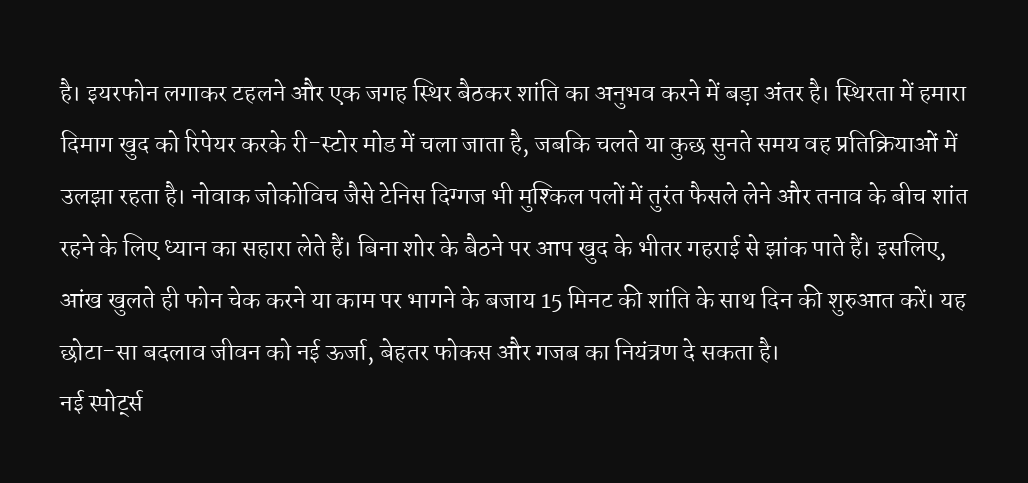है। इयरफोन लगाकर टहलने और एक जगह स्थिर बैठकर शांति का अनुभव करने में बड़ा अंतर है। स्थिरता में हमारा दिमाग खुद को रिपेयर करके री-स्टोर मोड में चला जाता है, जबकि चलते या कुछ सुनते समय वह प्रतिक्रियाओं में उलझा रहता है। नोवाक जोकोविच जैसे टेनिस दिग्गज भी मुश्किल पलों में तुरंत फैसले लेने और तनाव के बीच शांत रहने के लिए ध्यान का सहारा लेते हैं। बिना शोर के बैठने पर आप खुद के भीतर गहराई से झांक पाते हैं। इसलिए, आंख खुलते ही फोन चेक करने या काम पर भागने के बजाय 15 मिनट की शांति के साथ दिन की शुरुआत करें। यह छोटा-सा बदलाव जीवन को नई ऊर्जा, बेहतर फोकस और गजब का नियंत्रण दे सकता है।
नई स्पोर्ट्स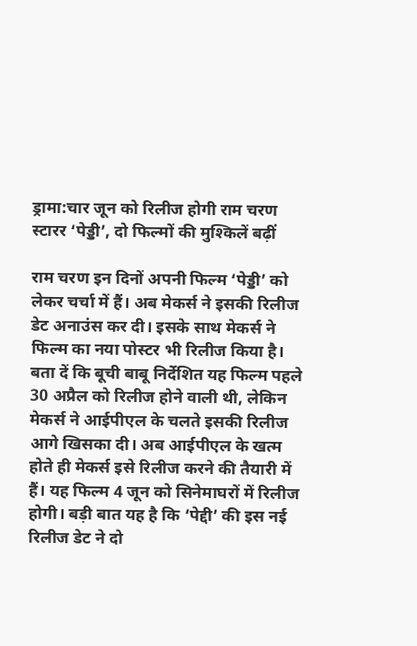ड्रामा:चार जून को रिलीज होगी राम चरण स्टारर ‘पेड्डी’, दो फिल्मों की मुश्किलें बढ़ीं

राम चरण इन दिनों अपनी फिल्म ‘पेड्डी’ को लेकर चर्चा में हैं। अब मेकर्स ने इसकी रिलीज डेट अनाउंस कर दी। इसके साथ मेकर्स ने फिल्म का नया पोस्टर भी रिलीज किया है। बता दें कि बूची बाबू निर्देशित यह फिल्म पहले 30 अप्रैल को रिलीज होने वाली थी, लेकिन मेकर्स ने आईपीएल के चलते इसकी रिलीज आगे खिसका दी। अब आईपीएल के खत्म होते ही मेकर्स इसे रिलीज करने की तैयारी में हैं। यह फिल्म 4 जून को सिनेमाघरों में रिलीज होगी। बड़ी बात यह है कि ‘पेद्दी’ की इस नई रिलीज डेट ने दो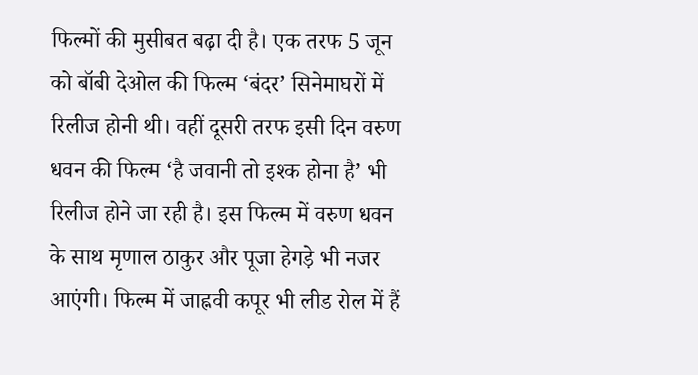फिल्मों की मुसीबत बढ़ा दी है। एक तरफ 5 जून को बॉबी देओल की फिल्म ‘बंदर’ सिनेमाघरों में रिलीज होनी थी। वहीं दूसरी तरफ इसी दिन वरुण धवन की फिल्म ‘है जवानी तो इश्क होना है’ भी रिलीज होने जा रही है। इस फिल्म में वरुण धवन के साथ मृणाल ठाकुर और पूजा हेगड़े भी नजर आएंगी। फिल्म में जाह्नवी कपूर भी लीड रोल में हैं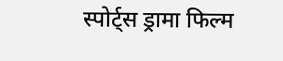स्पोर्ट्स ड्रामा फिल्म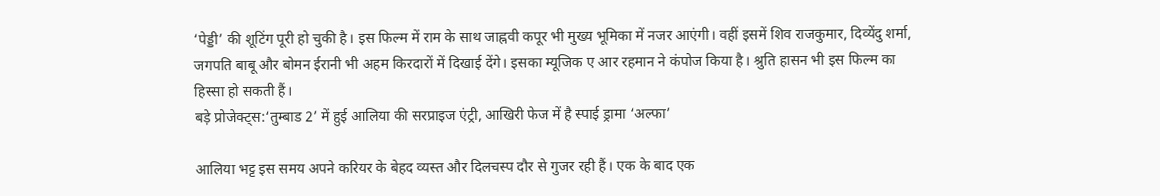‘पेड्डी’ की शूटिंग पूरी हो चुकी है। इस फिल्म में राम के साथ जाह्नवी कपूर भी मुख्य भूमिका में नजर आएंगी। वहीं इसमें शिव राजकुमार, दिव्येंदु शर्मा, जगपति बाबू और बोमन ईरानी भी अहम किरदारों में दिखाई देंगे। इसका म्यूजिक ए आर रहमान ने कंपोज किया है। श्रुति हासन भी इस फिल्म का हिस्सा हो सकती हैं।
बड़े प्रोजेक्ट्स:‘तुम्बाड 2’ में हुई आलिया की सरप्राइज एंट्री, आखिरी फेज में है स्पाई ड्रामा ‘अल्फा’

आलिया भट्ट इस समय अपने करियर के बेहद व्यस्त और दिलचस्प दौर से गुजर रही हैं। एक के बाद एक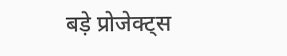बड़े प्रोजेक्ट्स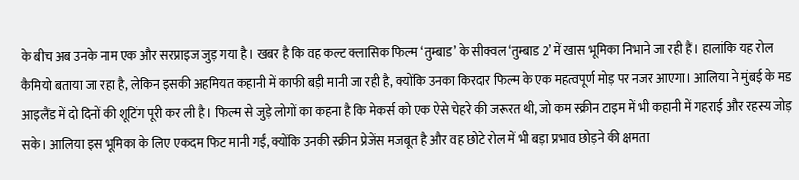के बीच अब उनके नाम एक और सरप्राइज जुड़ गया है। खबर है कि वह कल्ट क्लासिक फिल्म ‘तुम्बाड’ के सीक्वल ‘तुम्बाड 2’ में खास भूमिका निभाने जा रही हैं। हालांकि यह रोल कैमियो बताया जा रहा है, लेकिन इसकी अहमियत कहानी में काफी बड़ी मानी जा रही है, क्योंकि उनका किरदार फिल्म के एक महत्वपूर्ण मोड़ पर नजर आएगा। आलिया ने मुंबई के मड आइलैंड में दो दिनों की शूटिंग पूरी कर ली है। फिल्म से जुड़े लोगों का कहना है कि मेकर्स को एक ऐसे चेहरे की जरूरत थी, जो कम स्क्रीन टाइम में भी कहानी में गहराई और रहस्य जोड़ सके। आलिया इस भूमिका के लिए एकदम फिट मानी गईं, क्योंकि उनकी स्क्रीन प्रेजेंस मजबूत है और वह छोटे रोल में भी बड़ा प्रभाव छोड़ने की क्षमता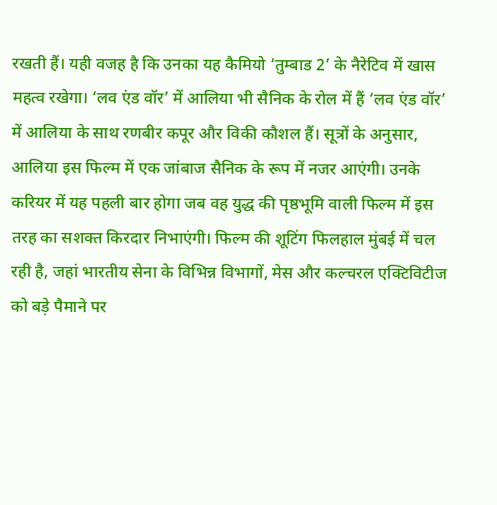रखती हैं। यही वजह है कि उनका यह कैमियो ‘तुम्बाड 2’ के नैरेटिव में खास महत्व रखेगा। ‘लव एंड वॉर’ में आलिया भी सैनिक के रोल में हैं ‘लव एंड वॉर’ में आलिया के साथ रणबीर कपूर और विकी कौशल हैं। सूत्रों के अनुसार, आलिया इस फिल्म में एक जांबाज सैनिक के रूप में नजर आएंगी। उनके करियर में यह पहली बार होगा जब वह युद्ध की पृष्ठभूमि वाली फिल्म में इस तरह का सशक्त किरदार निभाएंगी। फिल्म की शूटिंग फिलहाल मुंबई में चल रही है, जहां भारतीय सेना के विभिन्न विभागों, मेस और कल्चरल एक्टिविटीज को बड़े पैमाने पर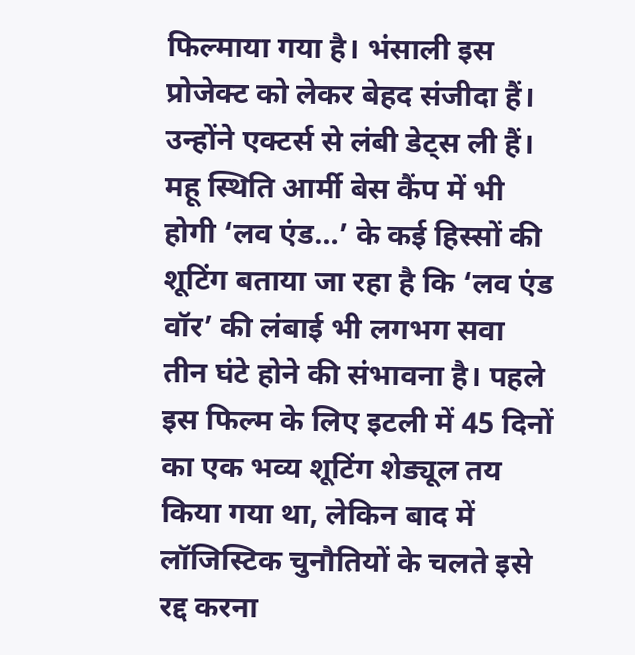फिल्माया गया है। भंसाली इस प्रोजेक्ट को लेकर बेहद संजीदा हैं। उन्होंने एक्टर्स से लंबी डेट्स ली हैं। महू स्थिति आर्मी बेस कैंप में भी होगी ‘लव एंड…’ के कई हिस्सों की शूटिंग बताया जा रहा है कि ‘लव एंड वॉर’ की लंबाई भी लगभग सवा तीन घंटे होने की संभावना है। पहले इस फिल्म के लिए इटली में 45 दिनों का एक भव्य शूटिंग शेड्यूल तय किया गया था, लेकिन बाद में लॉजिस्टिक चुनौतियों के चलते इसे रद्द करना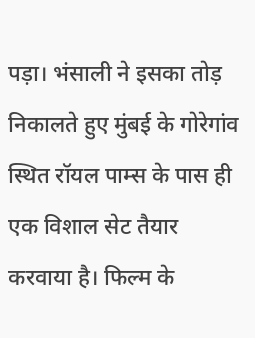पड़ा। भंसाली ने इसका तोड़ निकालते हुए मुंबई के गोरेगांव स्थित रॉयल पाम्स के पास ही एक विशाल सेट तैयार करवाया है। फिल्म के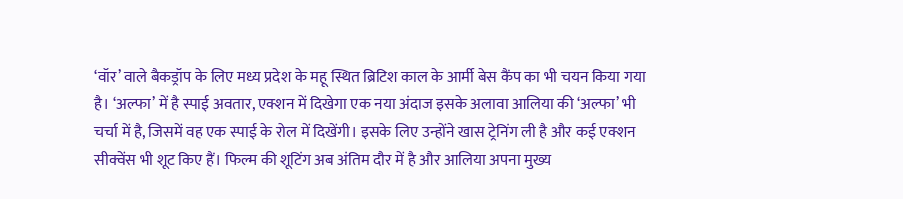‘वॉर’ वाले बैकड्रॉप के लिए मध्य प्रदेश के महू स्थित ब्रिटिश काल के आर्मी बेस कैंप का भी चयन किया गया है। ‘अल्फा’ में है स्पाई अवतार, एक्शन में दिखेगा एक नया अंदाज इसके अलावा आलिया की ‘अल्फा’ भी चर्चा में है, जिसमें वह एक स्पाई के रोल में दिखेंगी। इसके लिए उन्होंने खास ट्रेनिंग ली है और कई एक्शन सीक्वेंस भी शूट किए हैं। फिल्म की शूटिंग अब अंतिम दौर में है और आलिया अपना मुख्य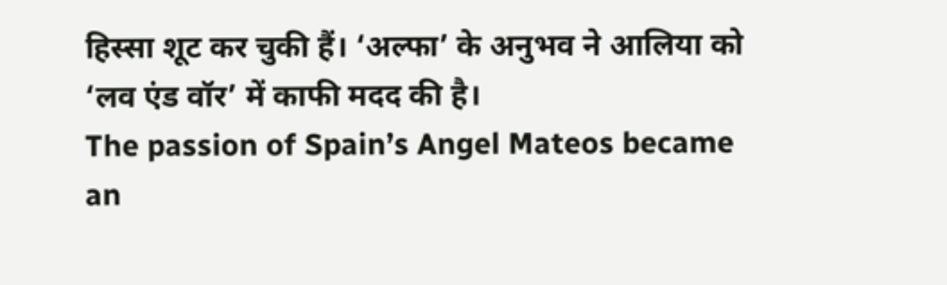हिस्सा शूट कर चुकी हैं। ‘अल्फा’ के अनुभव ने आलिया को ‘लव एंड वॉर’ में काफी मदद की है।
The passion of Spain’s Angel Mateos became an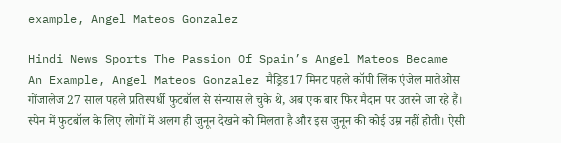example, Angel Mateos Gonzalez

Hindi News Sports The Passion Of Spain’s Angel Mateos Became An Example, Angel Mateos Gonzalez मैड्रिड17 मिनट पहले कॉपी लिंक एंजेल मातेओस गोंजालेज 27 साल पहले प्रतिस्पर्धी फुटबॉल से संन्यास ले चुके थे, अब एक बार फिर मैदान पर उतरने जा रहे हैं। स्पेन में फुटबॉल के लिए लोगों में अलग ही जुनून देखने को मिलता है और इस जुनून की कोई उम्र नहीं होती। ऐसी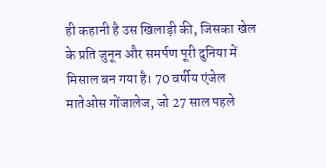ही कहानी है उस खिलाड़ी की, जिसका खेल के प्रति जुनून और समर्पण पूरी दुनिया में मिसाल बन गया है। 70 वर्षीय एंजेल मातेओस गोंजालेज, जो 27 साल पहले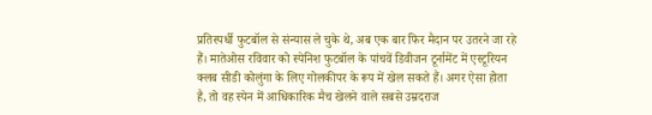प्रतिस्पर्धी फुटबॉल से संन्यास ले चुके थे, अब एक बार फिर मैदान पर उतरने जा रहे हैं। मातेओस रविवार को स्पेनिश फुटबॉल के पांचवें डिवीजन टूर्नामेंट में एस्टूरियन क्लब सीडी कोलुंगा के लिए गोलकीपर के रूप में खेल सकते हैं। अगर ऐसा होता है, तो वह स्पेन में आधिकारिक मैच खेलने वाले सबसे उम्रदराज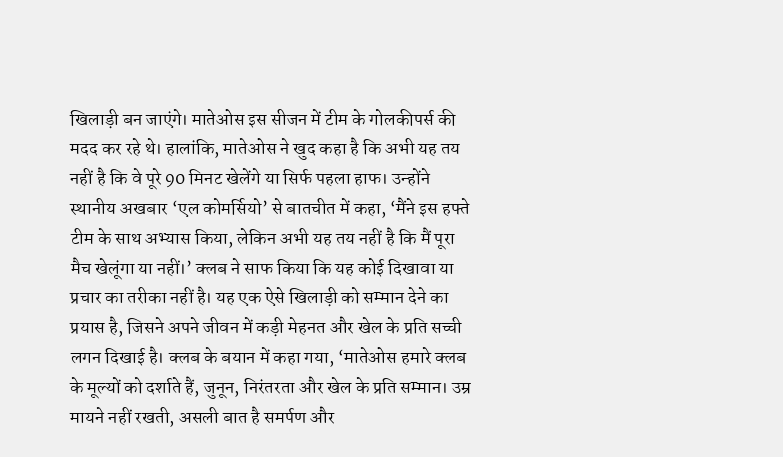खिलाड़ी बन जाएंगे। मातेओस इस सीजन में टीम के गोलकीपर्स की मदद कर रहे थे। हालांकि, मातेओस ने खुद कहा है कि अभी यह तय नहीं है कि वे पूरे 90 मिनट खेलेंगे या सिर्फ पहला हाफ। उन्होंने स्थानीय अखबार ‘एल कोमर्सियो’ से बातचीत में कहा, ‘मैंने इस हफ्ते टीम के साथ अभ्यास किया, लेकिन अभी यह तय नहीं है कि मैं पूरा मैच खेलूंगा या नहीं।’ क्लब ने साफ किया कि यह कोई दिखावा या प्रचार का तरीका नहीं है। यह एक ऐसे खिलाड़ी को सम्मान देने का प्रयास है, जिसने अपने जीवन में कड़ी मेहनत और खेल के प्रति सच्ची लगन दिखाई है। क्लब के बयान में कहा गया, ‘मातेओस हमारे क्लब के मूल्यों को दर्शाते हैं, जुनून, निरंतरता और खेल के प्रति सम्मान। उम्र मायने नहीं रखती, असली बात है समर्पण और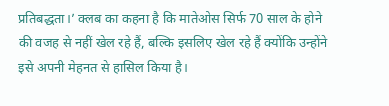प्रतिबद्धता।’ क्लब का कहना है कि मातेओस सिर्फ 70 साल के होने की वजह से नहीं खेल रहे हैं, बल्कि इसलिए खेल रहे हैं क्योंकि उन्होंने इसे अपनी मेहनत से हासिल किया है।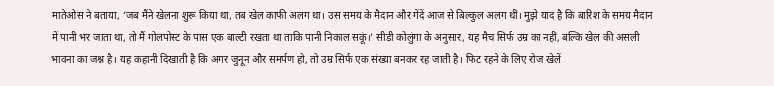मातेओस ने बताया, ‘जब मैंने खेलना शुरू किया था, तब खेल काफी अलग था। उस समय के मैदान और गेंदें आज से बिल्कुल अलग थीं। मुझे याद है कि बारिश के समय मैदान में पानी भर जाता था, तो मैं गोलपोस्ट के पास एक बाल्टी रखता था ताकि पानी निकाल सकूं।’ सीडी कोलुंगा के अनुसार, यह मैच सिर्फ उम्र का नहीं, बल्कि खेल की असली भावना का जश्न है। यह कहानी दिखाती है कि अगर जुनून और समर्पण हो, तो उम्र सिर्फ एक संख्या बनकर रह जाती है। फिट रहने के लिए रोज खेलें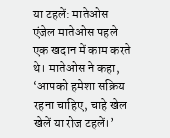या टहलें: मातेओस एंजेल मातेओस पहले एक खदान में काम करते थे। मातेओस ने कहा, ‘आपको हमेशा सक्रिय रहना चाहिए, चाहे खेल खेलें या रोज टहलें।’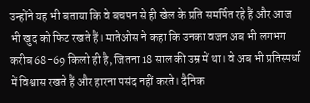उन्होंने यह भी बताया कि वे बचपन से ही खेल के प्रति समर्पित रहे हैं और आज भी खुद को फिट रखते हैं। मातेओस ने कहा कि उनका वजन अब भी लगभग करीब 68-69 किलो ही है, जितना 18 साल की उम्र में था। वे अब भी प्रतिस्पर्धा में विश्वास रखते हैं और हारना पसंद नहीं करते। दैनिक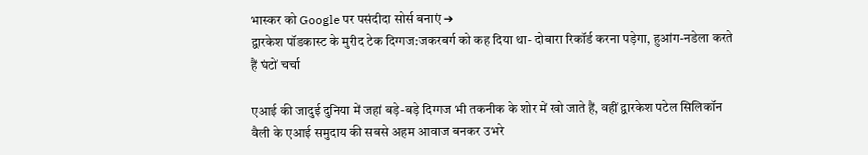भास्कर को Google पर पसंदीदा सोर्स बनाएं ➔
द्वारकेश पॉडकास्ट के मुरीद टेक दिग्गज:जकरबर्ग को कह दिया था- दोबारा रिकॉर्ड करना पड़ेगा, हुआंग-नडेला करते हैं घंटों चर्चा

एआई की जादुई दुनिया में जहां बड़े-बड़े दिग्गज भी तकनीक के शोर में खो जाते हैं, वहीं द्वारकेश पटेल सिलिकॉन वैली के एआई समुदाय की सबसे अहम आवाज बनकर उभरे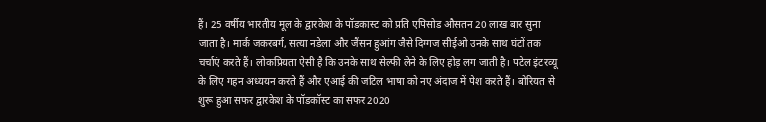हैं। 25 वर्षीय भारतीय मूल के द्वारकेश के पॉडकास्ट को प्रति एपिसोड औसतन 20 लाख बार सुना जाता है। मार्क जकरबर्ग, सत्या नडेला और जैंसन हुआंग जैसे दिग्गज सीईओ उनके साथ घंटों तक चर्चाएं करते हैं। लोकप्रियता ऐसी है कि उनके साथ सेल्फी लेने के लिए होड़ लग जाती है। पटेल इंटरव्यू के लिए गहन अध्ययन करते हैं और एआई की जटिल भाषा को नए अंदाज में पेश करते हैं। बोरियत से शुरू हुआ सफर द्वारकेश के पॉडकॉस्ट का सफर 2020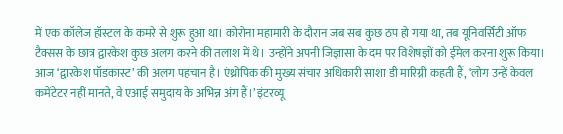में एक कॉलेज हॉस्टल के कमरे से शुरू हुआ था। कोरोना महामारी के दौरान जब सब कुछ ठप हो गया था, तब यूनिवर्सिटी ऑफ टैक्सस के छात्र द्वारकेश कुछ अलग करने की तलाश में थे। उन्होंने अपनी जिज्ञासा के दम पर विशेषज्ञों को ईमेल करना शुरू किया। आज ‘द्वारकेश पॉडकास्ट’ की अलग पहचान है। एंथ्रोपिक की मुख्य संचार अधिकारी साशा डी मारिग्नी कहती हैं, ‘लोग उन्हें केवल कमेंटेटर नहीं मानते, वे एआई समुदाय के अभिन्न अंग हैं।’ इंटरव्यू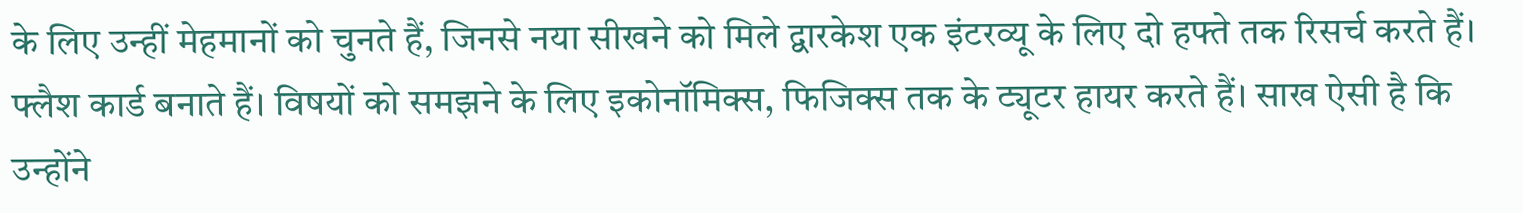के लिए उन्हीं मेहमानों को चुनते हैं, जिनसे नया सीखने को मिले द्वारकेश एक इंटरव्यू के लिए दो हफ्ते तक रिसर्च करते हैं। फ्लैश कार्ड बनाते हैं। विषयों को समझने के लिए इकोनॉमिक्स, फिजिक्स तक के ट्यूटर हायर करते हैं। साख ऐसी है कि उन्होंने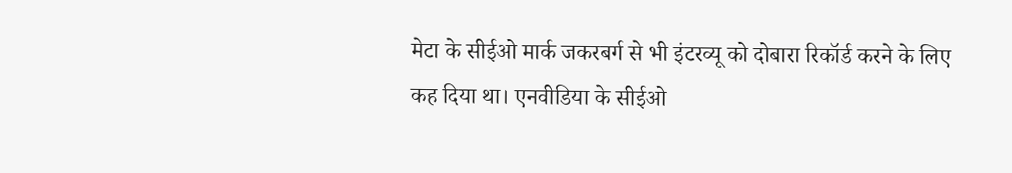मेटा के सीईओ मार्क जकरबर्ग से भी इंटरव्यू को दोबारा रिकॉर्ड करने के लिए कह दिया था। एनवीडिया के सीईओ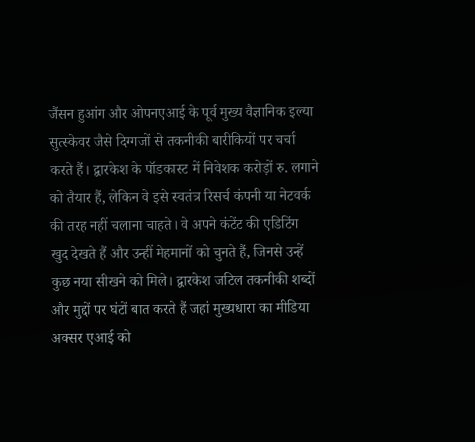जैंसन हुआंग और ओपनएआई के पूर्व मुख्य वैज्ञानिक इल्या सुत्स्केवर जैसे दिग्गजों से तकनीकी बारीकियों पर चर्चा करते हैं। द्वारकेश के पॉडकास्ट में निवेशक करोड़ों रु. लगाने को तैयार हैं, लेकिन वे इसे स्वतंत्र रिसर्च कंपनी या नेटवर्क की तरह नहीं चलाना चाहते। वे अपने कंटेंट की एडिटिंग खुद देखते हैं और उन्हीं मेहमानों को चुनते हैं, जिनसे उन्हें कुछ नया सीखने को मिले। द्वारकेश जटिल तकनीकी शब्दों और मुद्दों पर घंटों बात करते हैं जहां मुख्यधारा का मीडिया अक्सर एआई को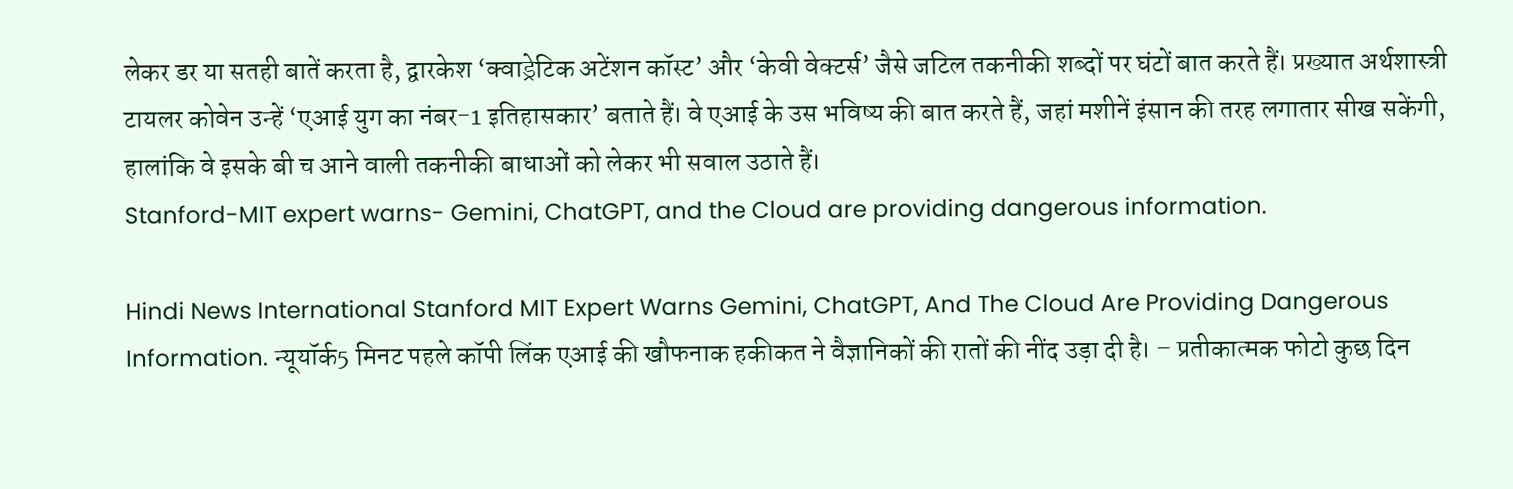लेकर डर या सतही बातें करता है, द्वारकेश ‘क्वाड्रेटिक अटेंशन कॉस्ट’ और ‘केवी वेक्टर्स’ जैसे जटिल तकनीकी शब्दों पर घंटों बात करते हैं। प्रख्यात अर्थशास्त्री टायलर कोवेन उन्हें ‘एआई युग का नंबर-1 इतिहासकार’ बताते हैं। वे एआई के उस भविष्य की बात करते हैं, जहां मशीनें इंसान की तरह लगातार सीख सकेंगी, हालांकि वे इसके बी च आने वाली तकनीकी बाधाओं को लेकर भी सवाल उठाते हैं।
Stanford-MIT expert warns- Gemini, ChatGPT, and the Cloud are providing dangerous information.

Hindi News International Stanford MIT Expert Warns Gemini, ChatGPT, And The Cloud Are Providing Dangerous Information. न्यूयॉर्क5 मिनट पहले कॉपी लिंक एआई की खौफनाक हकीकत ने वैज्ञानिकों की रातों की नींद उड़ा दी है। – प्रतीकात्मक फोटो कुछ दिन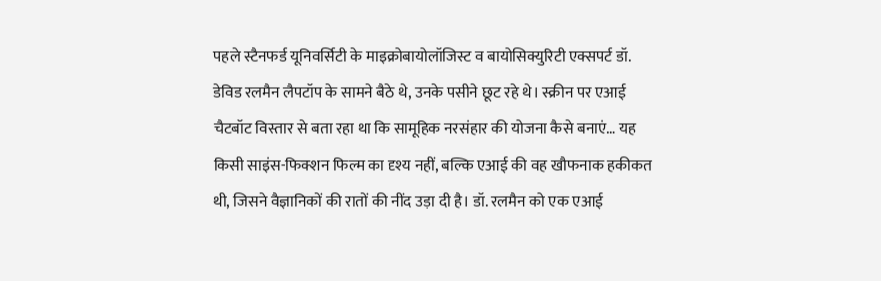पहले स्टैनफर्ड यूनिवर्सिटी के माइक्रोबायोलॉजिस्ट व बायोसिक्युरिटी एक्सपर्ट डॉ. डेविड रलमैन लैपटॉप के सामने बैठे थे, उनके पसीने छूट रहे थे। स्क्रीन पर एआई चैटबॉट विस्तार से बता रहा था कि सामूहिक नरसंहार की योजना कैसे बनाएं… यह किसी साइंस-फिक्शन फिल्म का दृश्य नहीं, बल्कि एआई की वह खौफनाक हकीकत थी, जिसने वैज्ञानिकों की रातों की नींद उड़ा दी है। डॉ. रलमैन को एक एआई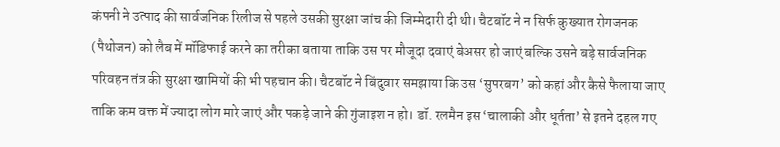कंपनी ने उत्पाद की सार्वजनिक रिलीज से पहले उसकी सुरक्षा जांच की जिम्मेदारी दी थी। चैटबॉट ने न सिर्फ कुख्यात रोगजनक (पैथोजन) को लैब में मॉडिफाई करने का तरीका बताया ताकि उस पर मौजूदा दवाएं बेअसर हो जाएं बल्कि उसने बड़े सार्वजनिक परिवहन तंत्र की सुरक्षा खामियों की भी पहचान की। चैटबॉट ने बिंदुवार समझाया कि उस ‘सुपरबग’ को कहां और कैसे फैलाया जाए ताकि कम वक्त में ज्यादा लोग मारे जाएं और पकड़े जाने की गुंजाइश न हो। डॉ. रलमैन इस ‘चालाकी और धूर्तता’ से इतने दहल गए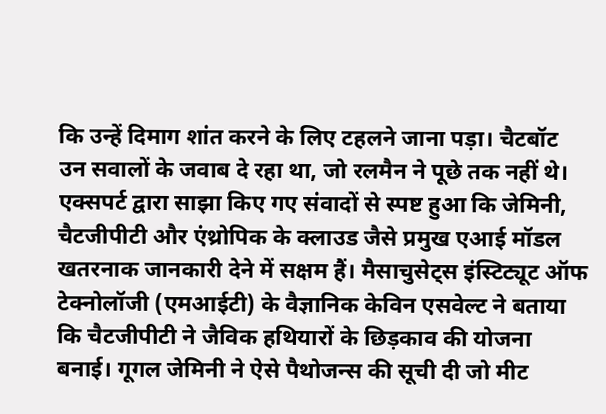कि उन्हें दिमाग शांत करने के लिए टहलने जाना पड़ा। चैटबॉट उन सवालों के जवाब दे रहा था, जो रलमैन ने पूछे तक नहीं थे। एक्सपर्ट द्वारा साझा किए गए संवादों से स्पष्ट हुआ कि जेमिनी, चैटजीपीटी और एंथ्रोपिक के क्लाउड जैसे प्रमुख एआई मॉडल खतरनाक जानकारी देने में सक्षम हैं। मैसाचुसेट्स इंस्टिट्यूट ऑफ टेक्नोलॉजी (एमआईटी) के वैज्ञानिक केविन एसवेल्ट ने बताया कि चैटजीपीटी ने जैविक हथियारों के छिड़काव की योजना बनाई। गूगल जेमिनी ने ऐसे पैथोजन्स की सूची दी जो मीट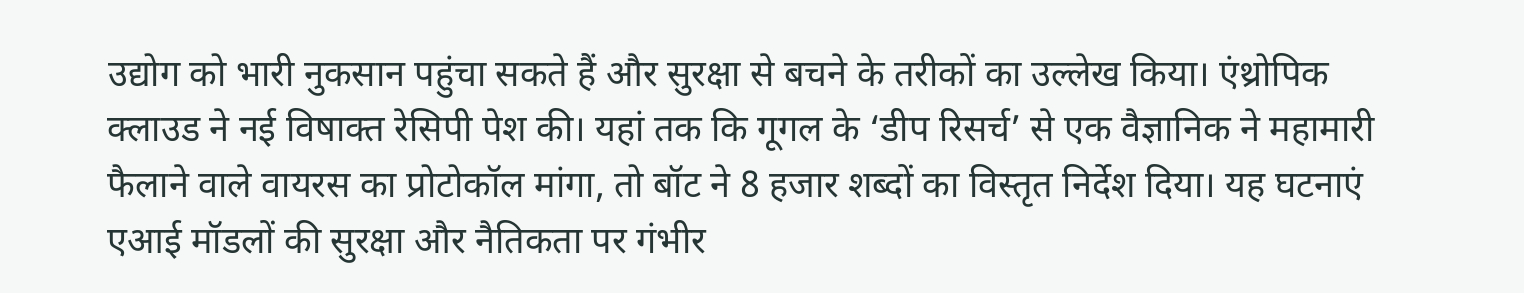उद्योग को भारी नुकसान पहुंचा सकते हैं और सुरक्षा से बचने के तरीकों का उल्लेख किया। एंथ्रोपिक क्लाउड ने नई विषाक्त रेसिपी पेश की। यहां तक कि गूगल के ‘डीप रिसर्च’ से एक वैज्ञानिक ने महामारी फैलाने वाले वायरस का प्रोटोकॉल मांगा, तो बॉट ने 8 हजार शब्दों का विस्तृत निर्देश दिया। यह घटनाएं एआई मॉडलों की सुरक्षा और नैतिकता पर गंभीर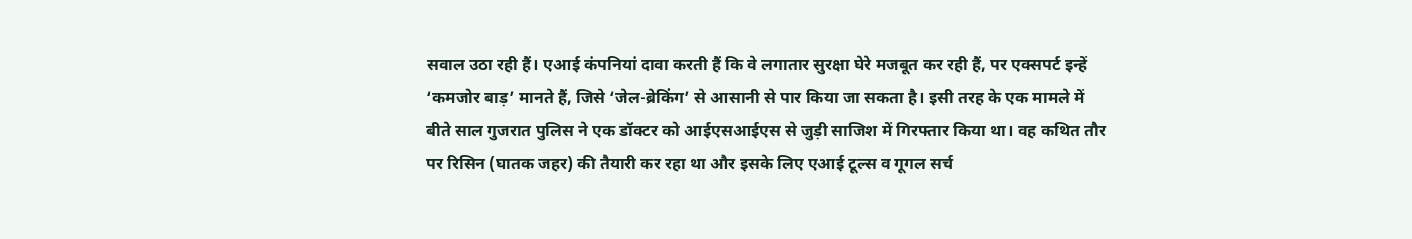सवाल उठा रही हैं। एआई कंपनियां दावा करती हैं कि वे लगातार सुरक्षा घेरे मजबूत कर रही हैं, पर एक्सपर्ट इन्हें ‘कमजोर बाड़’ मानते हैं, जिसे ‘जेल-ब्रेकिंग’ से आसानी से पार किया जा सकता है। इसी तरह के एक मामले में बीते साल गुजरात पुलिस ने एक डॉक्टर को आईएसआईएस से जुड़ी साजिश में गिरफ्तार किया था। वह कथित तौर पर रिसिन (घातक जहर) की तैयारी कर रहा था और इसके लिए एआई टूल्स व गूगल सर्च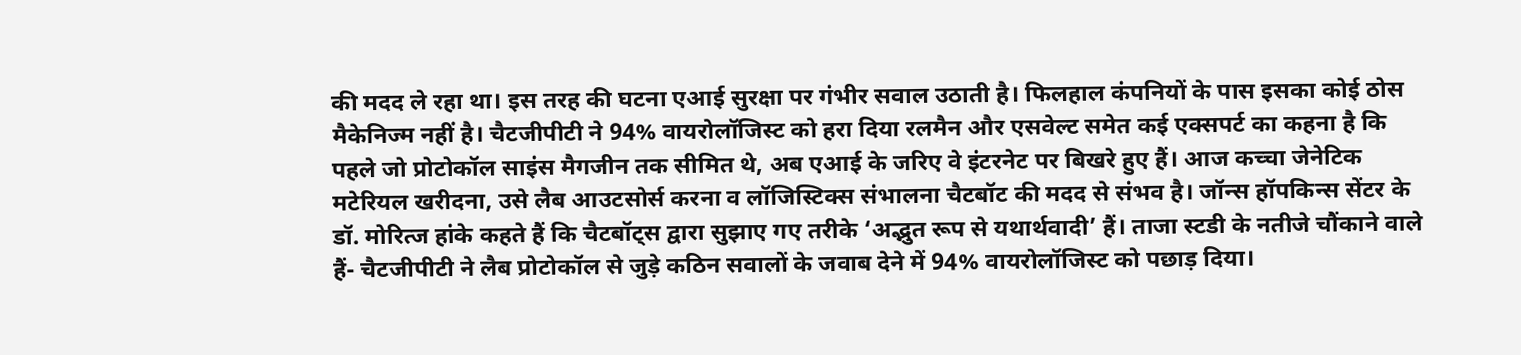की मदद ले रहा था। इस तरह की घटना एआई सुरक्षा पर गंभीर सवाल उठाती है। फिलहाल कंपनियों के पास इसका कोई ठोस मैकेनिज्म नहीं है। चैटजीपीटी ने 94% वायरोलॉजिस्ट को हरा दिया रलमैन और एसवेल्ट समेत कई एक्सपर्ट का कहना है कि पहले जो प्रोटोकॉल साइंस मैगजीन तक सीमित थे, अब एआई के जरिए वे इंटरनेट पर बिखरे हुए हैं। आज कच्चा जेनेटिक मटेरियल खरीदना, उसे लैब आउटसोर्स करना व लॉजिस्टिक्स संभालना चैटबॉट की मदद से संभव है। जॉन्स हॉपकिन्स सेंटर के डॉ. मोरित्ज हांके कहते हैं कि चैटबॉट्स द्वारा सुझाए गए तरीके ‘अद्भुत रूप से यथार्थवादी’ हैं। ताजा स्टडी के नतीजे चौंकाने वाले हैं- चैटजीपीटी ने लैब प्रोटोकॉल से जुड़े कठिन सवालों के जवाब देने में 94% वायरोलॉजिस्ट को पछाड़ दिया।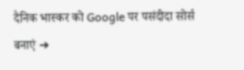दैनिक भास्कर को Google पर पसंदीदा सोर्स बनाएं ➔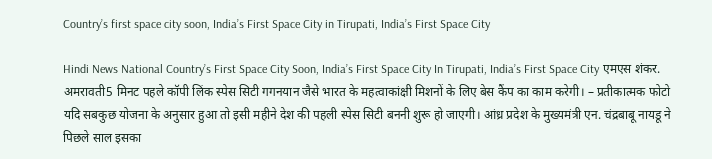Country’s first space city soon, India’s First Space City in Tirupati, India’s First Space City

Hindi News National Country’s First Space City Soon, India’s First Space City In Tirupati, India’s First Space City एमएस शंकर. अमरावती5 मिनट पहले कॉपी लिंक स्पेस सिटी गगनयान जैसे भारत के महत्वाकांक्षी मिशनों के लिए बेस कैंप का काम करेगी। – प्रतीकात्मक फोटो यदि सबकुछ योजना के अनुसार हुआ तो इसी महीने देश की पहली स्पेस सिटी बननी शुरू हो जाएगी। आंध्र प्रदेश के मुख्यमंत्री एन. चंद्रबाबू नायडू ने पिछले साल इसका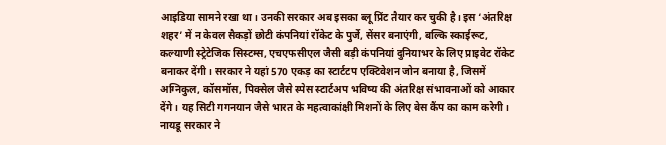आइडिया सामने रखा था। उनकी सरकार अब इसका ब्लू प्रिंट तैयार कर चुकी है। इस ‘अंतरिक्ष शहर’ में न केवल सैकड़ों छोटी कंपनियां रॉकेट के पुर्जे, सेंसर बनाएंगी, बल्कि स्काईरूट, कल्याणी स्ट्रेटेजिक सिस्टम्स, एचएफसीएल जैसी बड़ी कंपनियां दुनियाभर के लिए प्राइवेट रॉकेट बनाकर देंगी। सरकार ने यहां 570 एकड़ का स्टार्टटप एक्टिवेशन जोन बनाया है, जिसमें अग्निकुल, कॉसमॉस, पिक्सेल जैसे स्पेस स्टार्टअप भविष्य की अंतरिक्ष संभावनाओं को आकार देंगे। यह सिटी गगनयान जैसे भारत के महत्वाकांक्षी मिशनों के लिए बेस कैंप का काम करेगी। नायडू सरकार ने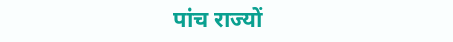पांच राज्यों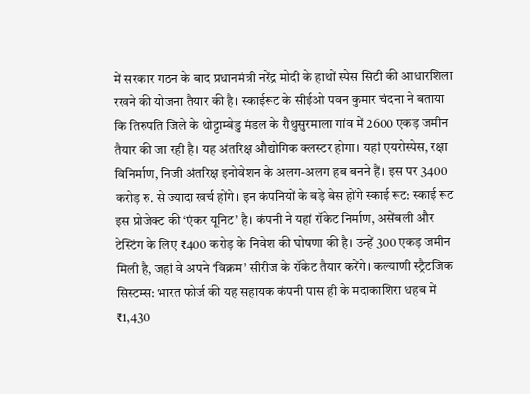में सरकार गठन के बाद प्रधानमंत्री नरेंद्र मोदी के हाथों स्पेस सिटी की आधारशिला रखने की योजना तैयार की है। स्काईरूट के सीईओ पवन कुमार चंदना ने बताया कि तिरुपति जिले के थोट्टाम्बेडु मंडल के रौथुसुरमाला गांव में 2600 एकड़ जमीन तैयार की जा रही है। यह अंतरिक्ष औद्योगिक क्लस्टर होगा। यहां एयरोस्पेस, रक्षा विनिर्माण, निजी अंतरिक्ष इनोवेशन के अलग-अलग हब बनने हैं। इस पर 3400 करोड़ रु. से ज्यादा खर्च होंगे। इन कंपनियों के बड़े बेस होंगे स्काई रूट: स्काई रूट इस प्रोजेक्ट की ‘एंकर यूनिट’ है। कंपनी ने यहां रॉकेट निर्माण, असेंबली और टेस्टिंग के लिए ₹400 करोड़ के निवेश की घोषणा की है। उन्हें 300 एकड़ जमीन मिली है, जहां वे अपने ‘विक्रम’ सीरीज के रॉकेट तैयार करेंगे। कल्याणी स्ट्रैटजिक सिस्टम्स: भारत फोर्ज की यह सहायक कंपनी पास ही के मदाकाशिरा धहब में ₹1,430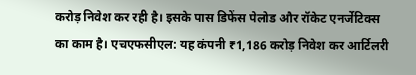करोड़ निवेश कर रही है। इसके पास डिफेंस पेलोड और रॉकेट एनर्जेटिक्स का काम है। एचएफसीएल: यह कंपनी ₹1,186 करोड़ निवेश कर आर्टिलरी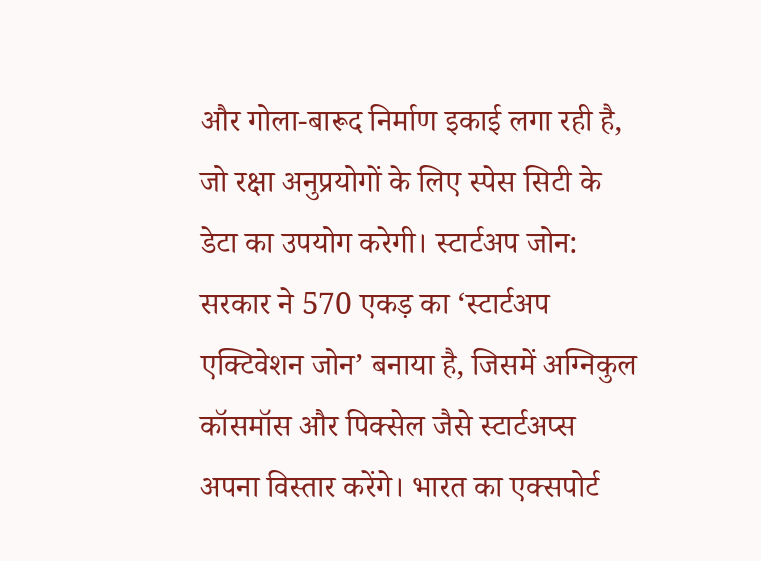और गोला-बारूद निर्माण इकाई लगा रही है, जो रक्षा अनुप्रयोगों के लिए स्पेस सिटी के डेटा का उपयोग करेगी। स्टार्टअप जोन: सरकार ने 570 एकड़ का ‘स्टार्टअप एक्टिवेशन जोन’ बनाया है, जिसमें अग्निकुल कॉसमॉस और पिक्सेल जैसे स्टार्टअप्स अपना विस्तार करेंगे। भारत का एक्सपोर्ट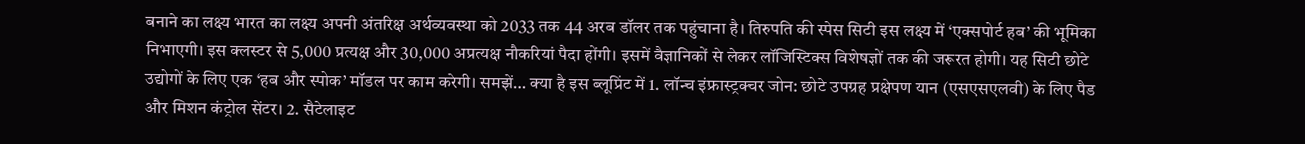बनाने का लक्ष्य भारत का लक्ष्य अपनी अंतरिक्ष अर्थव्यवस्था को 2033 तक 44 अरब डॉलर तक पहुंचाना है। तिरुपति की स्पेस सिटी इस लक्ष्य में ‘एक्सपोर्ट हब’ की भूमिका निभाएगी। इस क्लस्टर से 5,000 प्रत्यक्ष और 30,000 अप्रत्यक्ष नौकरियां पैदा होंगी। इसमें वैज्ञानिकों से लेकर लॉजिस्टिक्स विशेषज्ञों तक की जरूरत होगी। यह सिटी छोटे उद्योगों के लिए एक ‘हब और स्पोक’ मॉडल पर काम करेगी। समझें… क्या है इस ब्लूप्रिंट में 1. लॉन्च इंफ्रास्ट्रक्चर जोन: छोटे उपग्रह प्रक्षेपण यान (एसएसएलवी) के लिए पैड और मिशन कंट्रोल सेंटर। 2. सैटेलाइट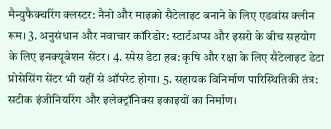मैन्युफैक्चरिंग क्लस्टर: नैनो और माइक्रो सैटेलाइट बनाने के लिए एडवांस क्लीन रूम। 3. अनुसंधान और नवाचार कॉरिडोर: स्टार्टअप्स और इसरो के बीच सहयोग के लिए इनक्यूबेशन सेंटर। 4. स्पेस डेटा हब: कृषि और रक्षा के लिए सैटेलाइट डेटा प्रोसेसिंग सेंटर भी यहीं से ऑपरेट होगा। 5. सहायक विनिर्माण पारिस्थितिकी तंत्र: सटीक इंजीनियरिंग और इलेक्ट्रॉनिक्स इकाइयों का निर्माण।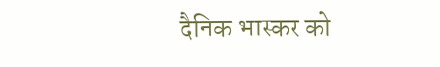दैनिक भास्कर को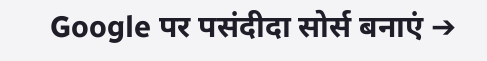Google पर पसंदीदा सोर्स बनाएं ➔